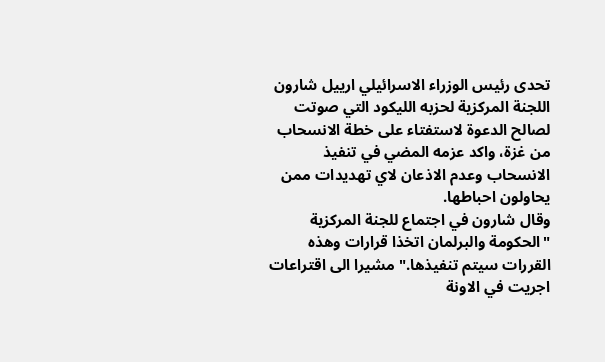تحدى رئيس الوزراء الاسرائيلي ارييل شارون اللجنة المركزية لحزبه الليكود التي صوتت لصالح الدعوة لاستفتاء على خطة الانسحاب من غزة، واكد عزمه المضي في تنفيذ الانسحاب وعدم الاذعان لاي تهديدات ممن يحاولون احباطها.
وقال شارون في اجتماع للجنة المركزية "الحكومة والبرلمان اتخذا قرارات وهذه القررات سيتم تنفيذها." مشيرا الى اقتراعات اجريت في الاونة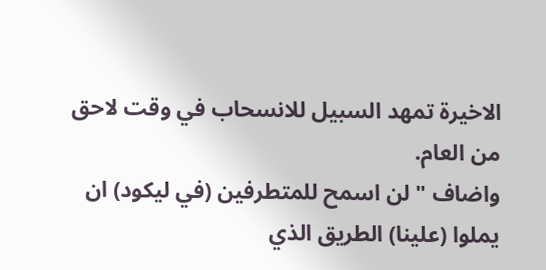الاخيرة تمهد السبيل للانسحاب في وقت لاحق من العام.
واضاف "لن اسمح للمتطرفين (في ليكود) ان يملوا (علينا) الطريق الذي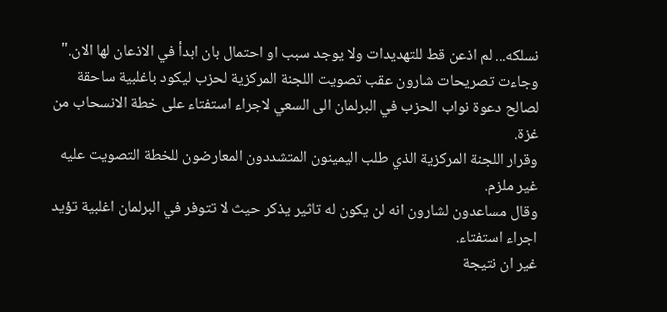نسلكه... لم اذعن قط للتهديدات ولا يوجد سبب او احتمال بان ابدأ في الاذعان لها الان."
وجاءت تصريحات شارون عقب تصويت اللجنة المركزية لحزب ليكود باغلبية ساحقة لصالح دعوة نواب الحزب في البرلمان الى السعي لاجراء استفتاء على خطة الانسحاب من غزة.
وقرار اللجنة المركزية الذي طلب اليمينون المتشددون المعارضون للخطة التصويت عليه غير ملزم.
وقال مساعدون لشارون انه لن يكون له تاثير يذكر حيث لا تتوفر في البرلمان اغلبية تؤيد اجراء استفتاء.
غير ان نتيجة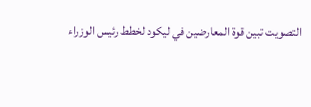التصويت تبين قوة المعارضين في ليكود لخطط رئيس الوزراء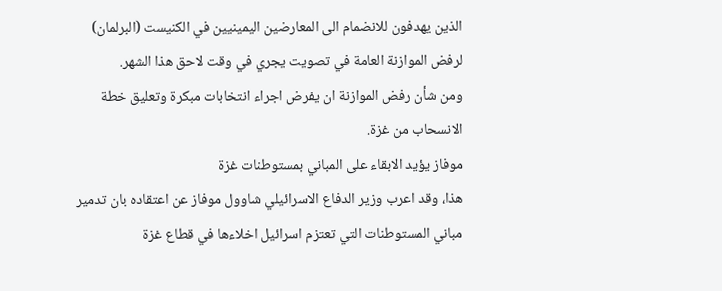الذين يهدفون للانضمام الى المعارضين اليمينيين في الكنيست (البرلمان) لرفض الموازنة العامة في تصويت يجري في وقت لاحق هذا الشهر.
ومن شأن رفض الموازنة ان يفرض اجراء انتخابات مبكرة وتعليق خطة الانسحاب من غزة.
موفاز يؤيد الابقاء على المباني بمستوطنات غزة
هذا، وقد اعرب وزير الدفاع الاسرائيلي شاوول موفاز عن اعتقاده بان تدمير مباني المستوطنات التي تعتزم اسرائيل اخلاءها في قطاع غزة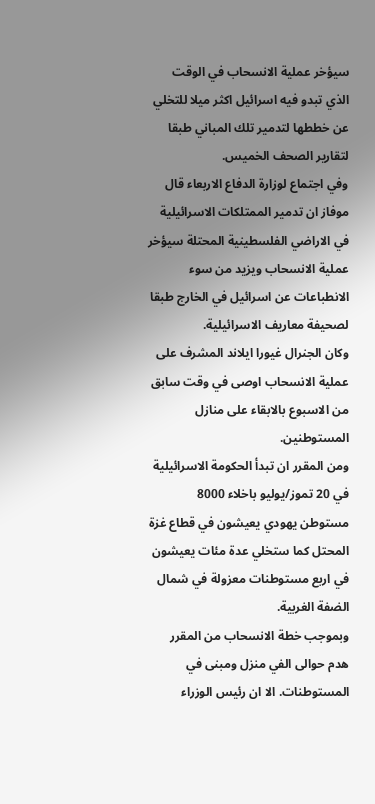سيؤخر عملية الانسحاب في الوقت الذي تبدو فيه اسرائيل اكثر ميلا للتخلي عن خططها لتدمير تلك المباني طبقا لتقارير الصحف الخميس.
وفي اجتماع لوزارة الدفاع الاربعاء قال موفاز ان تدمير الممتلكات الاسرائيلية في الاراضي الفلسطينية المحتلة سيؤخر عملية الانسحاب ويزيد من سوء الانطباعات عن اسرائيل في الخارج طبقا لصحيفة معاريف الاسرائيلية.
وكان الجنرال غيورا ايلاند المشرف على عملية الانسحاب اوصى في وقت سابق من الاسبوع بالابقاء على منازل المستوطنين.
ومن المقرر ان تبدأ الحكومة الاسرائيلية في 20 تموز/يوليو باخلاء 8000 مستوطن يهودي يعيشون في قطاع غزة المحتل كما ستخلي عدة مئات يعيشون في اربع مستوطنات معزولة في شمال الضفة الغربية.
وبموجب خطة الانسحاب من المقرر هدم حوالى الفي منزل ومبنى في المستوطنات. الا ان رئيس الوزراء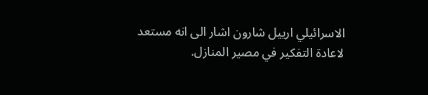الاسرائيلي ارييل شارون اشار الى انه مستعد لاعادة التفكير في مصير المنازل.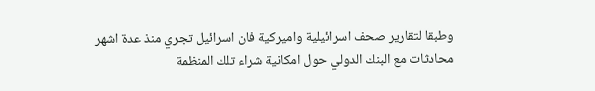وطبقا لتقارير صحف اسرائيلية واميركية فان اسرائيل تجري منذ عدة اشهر محادثات مع البنك الدولي حول امكانية شراء تلك المنظمة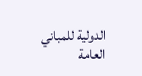الدولية للمباني العامة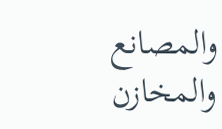والمصانع والمخازن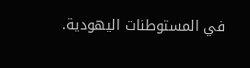في المستوطنات اليهودية.